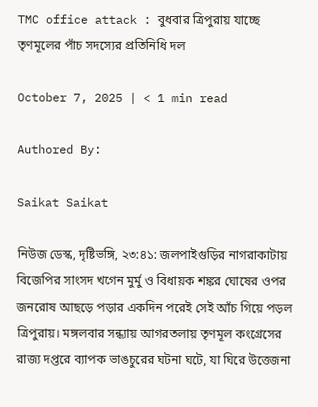TMC office attack : বুধবার ত্রিপুরায় যাচ্ছে তৃণমূলের পাঁচ সদস্যের প্রতিনিধি দল

October 7, 2025 | < 1 min read

Authored By:

Saikat Saikat

নিউজ ডেস্ক, দৃষ্টিভঙ্গি, ২৩:৪১: জলপাইগুড়ির নাগরাকাটায় বিজেপির সাংসদ খগেন মুর্মু ও বিধায়ক শঙ্কর ঘোষের ওপর জনরোষ আছড়ে পড়ার একদিন পরেই সেই আঁচ গিয়ে পড়ল ত্রিপুরায়। মঙ্গলবার সন্ধ্যায় আগরতলায় তৃণমূল কংগ্রেসের রাজ্য দপ্তরে ব্যাপক ভাঙচুরের ঘটনা ঘটে, যা ঘিরে উত্তেজনা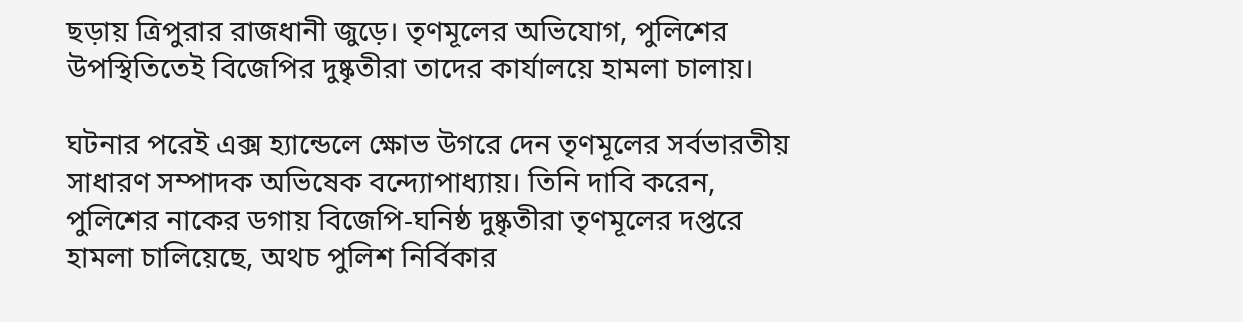ছড়ায় ত্রিপুরার রাজধানী জুড়ে। তৃণমূলের অভিযোগ, পুলিশের উপস্থিতিতেই বিজেপির দুষ্কৃতীরা তাদের কার্যালয়ে হামলা চালায়।

ঘটনার পরেই এক্স হ্যান্ডেলে ক্ষোভ উগরে দেন তৃণমূলের সর্বভারতীয় সাধারণ সম্পাদক অভিষেক বন্দ্যোপাধ্যায়। তিনি দাবি করেন, পুলিশের নাকের ডগায় বিজেপি-ঘনিষ্ঠ দুষ্কৃতীরা তৃণমূলের দপ্তরে হামলা চালিয়েছে, অথচ পুলিশ নির্বিকার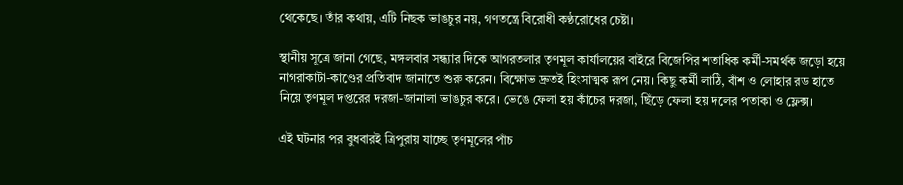থেকেছে। তাঁর কথায়, এটি নিছক ভাঙচুর নয়, গণতন্ত্রে বিরোধী কণ্ঠরোধের চেষ্টা।

স্থানীয় সূত্রে জানা গেছে, মঙ্গলবার সন্ধ্যার দিকে আগরতলার তৃণমূল কার্যালয়ের বাইরে বিজেপির শতাধিক কর্মী-সমর্থক জড়ো হয়ে নাগরাকাটা-কাণ্ডের প্রতিবাদ জানাতে শুরু করেন। বিক্ষোভ দ্রুতই হিংসাত্মক রূপ নেয়। কিছু কর্মী লাঠি, বাঁশ ও লোহার রড হাতে নিয়ে তৃণমূল দপ্তরের দরজা-জানালা ভাঙচুর করে। ভেঙে ফেলা হয় কাঁচের দরজা, ছিঁড়ে ফেলা হয় দলের পতাকা ও ফ্লেক্স।

এই ঘটনার পর বুধবারই ত্রিপুরায় যাচ্ছে তৃণমূলের পাঁচ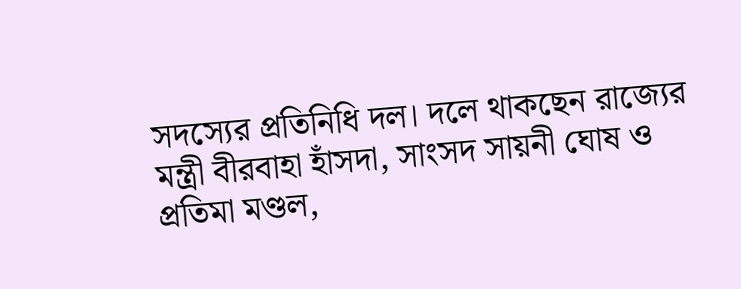সদস্যের প্রতিনিধি দল। দলে থাকছেন রাজ্যের মন্ত্রী বীরবাহা হাঁসদা, সাংসদ সায়নী ঘোষ ও প্রতিমা মণ্ডল,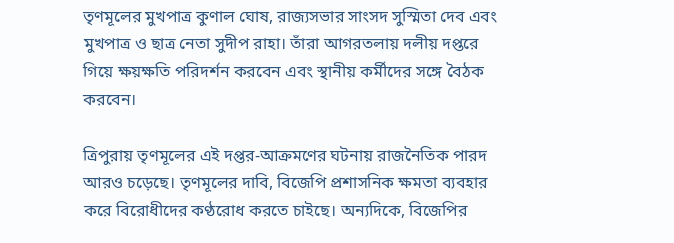তৃণমূলের মুখপাত্র কুণাল ঘোষ, রাজ্যসভার সাংসদ সুস্মিতা দেব এবং মুখপাত্র ও ছাত্র নেতা সুদীপ রাহা। তাঁরা আগরতলায় দলীয় দপ্তরে গিয়ে ক্ষয়ক্ষতি পরিদর্শন করবেন এবং স্থানীয় কর্মীদের সঙ্গে বৈঠক করবেন।

ত্রিপুরায় তৃণমূলের এই দপ্তর-আক্রমণের ঘটনায় রাজনৈতিক পারদ আরও চড়েছে। তৃণমূলের দাবি, বিজেপি প্রশাসনিক ক্ষমতা ব্যবহার করে বিরোধীদের কণ্ঠরোধ করতে চাইছে। অন্যদিকে, বিজেপির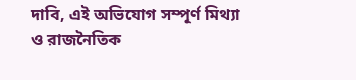দাবি, এই অভিযোগ সম্পূর্ণ মিথ্যা ও রাজনৈতিক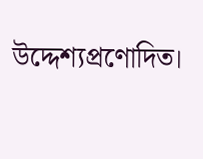উদ্দেশ্যপ্রণোদিত।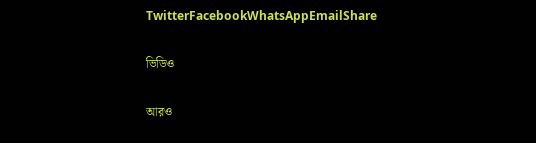TwitterFacebookWhatsAppEmailShare

ভিডিও

আরও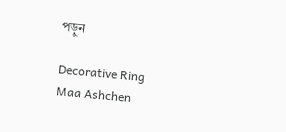পড়ুন

Decorative Ring
Maa Ashchen